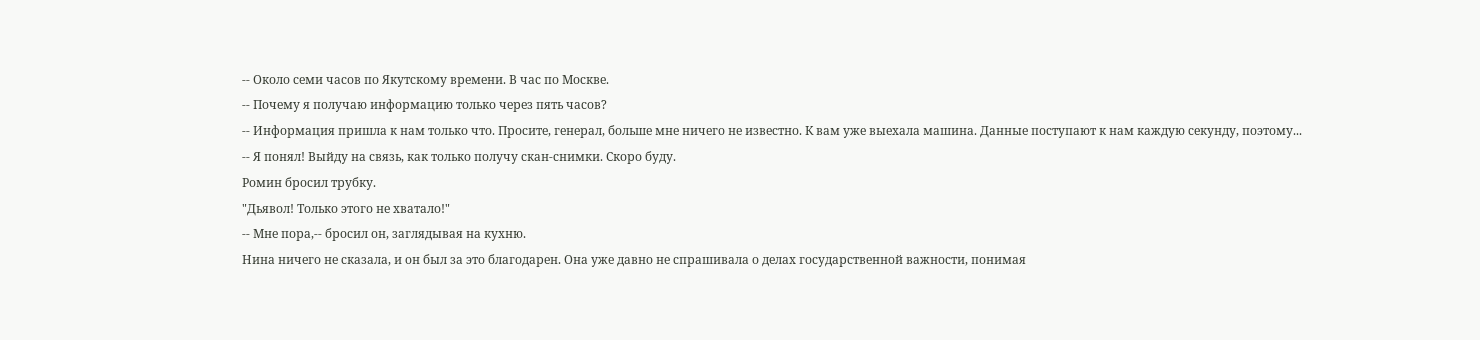-- Около семи часов по Якутскому времени. В час по Москве.
-- Почему я получаю информацию только через пять часов?
-- Информация пришла к нам только что. Просите, генерал, больше мне ничего не известно. К вам уже выехала машина. Данные поступают к нам каждую секунду, поэтому...
-- Я понял! Выйду на связь, как только получу скан-снимки. Скоро буду.
Ромин бросил трубку.
"Дьявол! Только этого не хватало!"
-- Мне пора,-- бросил он, заглядывая на кухню.
Нина ничего не сказала, и он был за это благодарен. Она уже давно не спрашивала о делах государственной важности, понимая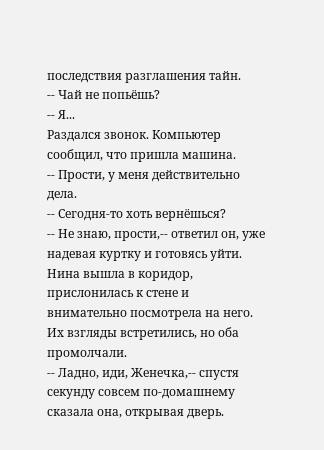последствия разглашения тайн.
-- Чай не попьёшь?
-- Я...
Раздался звонок. Компьютер сообщил, что пришла машина.
-- Прости, у меня действительно дела.
-- Сегодня-то хоть вернёшься?
-- Не знаю, прости,-- ответил он, уже надевая куртку и готовясь уйти.
Нина вышла в коридор, прислонилась к стене и внимательно посмотрела на него. Их взгляды встретились, но оба промолчали.
-- Ладно, иди, Женечка,-- спустя секунду совсем по-домашнему сказала она, открывая дверь.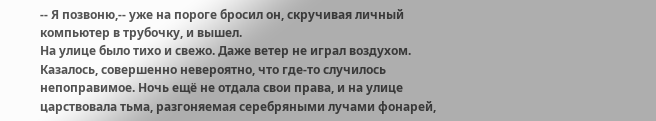-- Я позвоню,-- уже на пороге бросил он, скручивая личный компьютер в трубочку, и вышел.
На улице было тихо и свежо. Даже ветер не играл воздухом. Казалось, совершенно невероятно, что где-то случилось непоправимое. Ночь ещё не отдала свои права, и на улице царствовала тьма, разгоняемая серебряными лучами фонарей,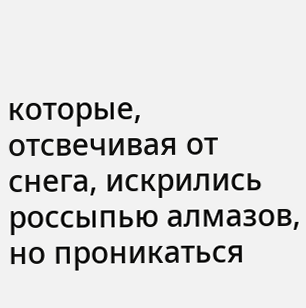которые, отсвечивая от снега, искрились россыпью алмазов, но проникаться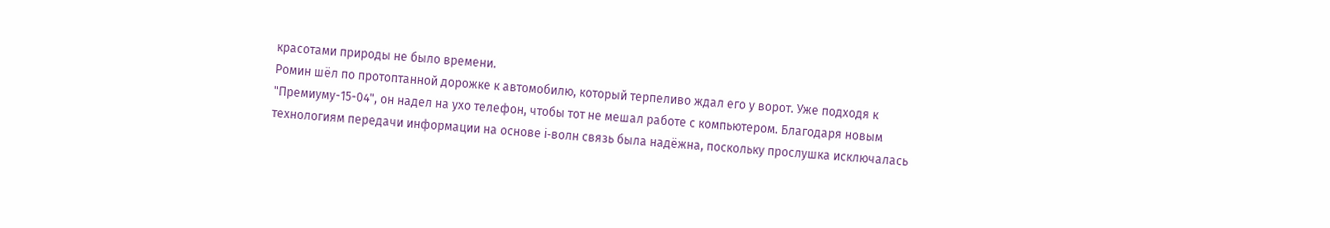красотами природы не было времени.
Ромин шёл по протоптанной дорожке к автомобилю, который терпеливо ждал его у ворот. Уже подходя к "Премиуму-15-04", он надел на ухо телефон, чтобы тот не мешал работе с компьютером. Благодаря новым технологиям передачи информации на основе i-волн связь была надёжна, поскольку прослушка исключалась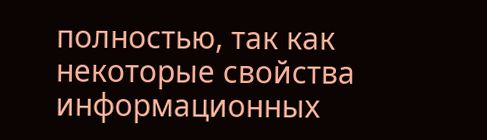полностью, так как некоторые свойства информационных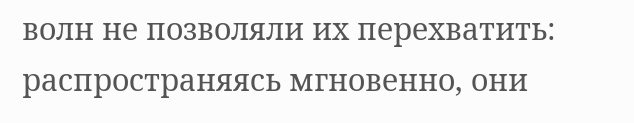волн не позволяли их перехватить: распространяясь мгновенно, они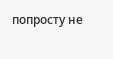попросту не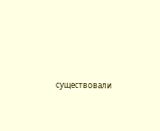существовали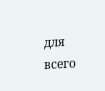для всего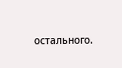остального.